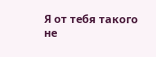Я от тебя такого не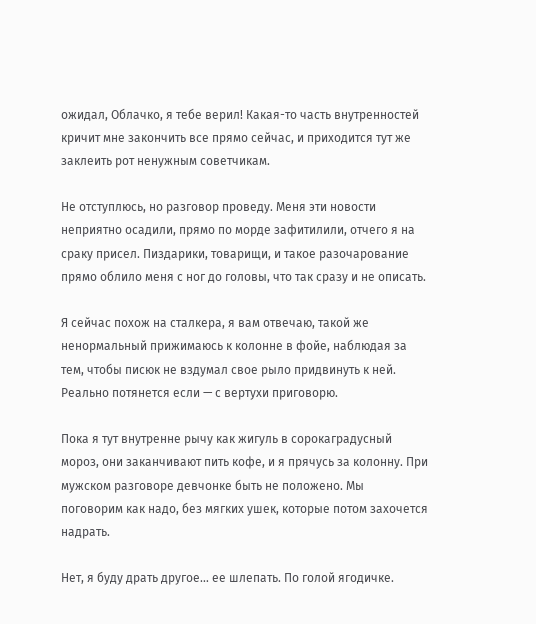ожидал, Облачко, я тебе верил! Какая-то часть внутренностей кричит мне закончить все прямо сейчас, и приходится тут же заклеить рот ненужным советчикам.

Не отступлюсь, но разговор проведу. Меня эти новости неприятно осадили, прямо по морде зафитилили, отчего я на сраку присел. Пиздарики, товарищи, и такое разочарование прямо облило меня с ног до головы, что так сразу и не описать.

Я сейчас похож на сталкера, я вам отвечаю, такой же ненормальный прижимаюсь к колонне в фойе, наблюдая за тем, чтобы писюк не вздумал свое рыло придвинуть к ней. Реально потянется если — с вертухи приговорю.

Пока я тут внутренне рычу как жигуль в сорокаградусный мороз, они заканчивают пить кофе, и я прячусь за колонну. При мужском разговоре девчонке быть не положено. Мы поговорим как надо, без мягких ушек, которые потом захочется надрать.

Нет, я буду драть другое… ее шлепать. По голой ягодичке.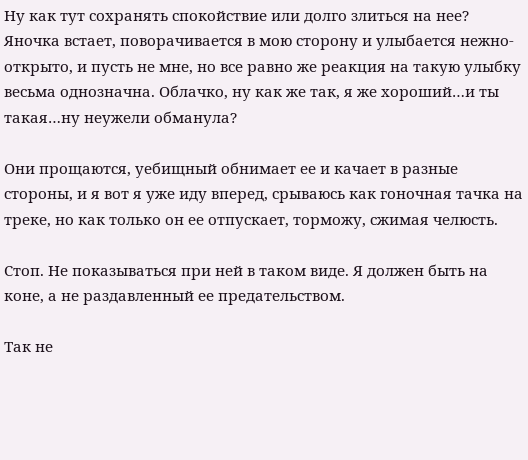Ну как тут сохранять спокойствие или долго злиться на нее? Яночка встает, поворачивается в мою сторону и улыбается нежно-открыто, и пусть не мне, но все равно же реакция на такую улыбку весьма однозначна. Облачко, ну как же так, я же хороший…и ты такая…ну неужели обманула?

Они прощаются, уебищный обнимает ее и качает в разные стороны, и я вот я уже иду вперед, срываюсь как гоночная тачка на треке, но как только он ее отпускает, торможу, сжимая челюсть.

Стоп. Не показываться при ней в таком виде. Я должен быть на коне, а не раздавленный ее предательством.

Так не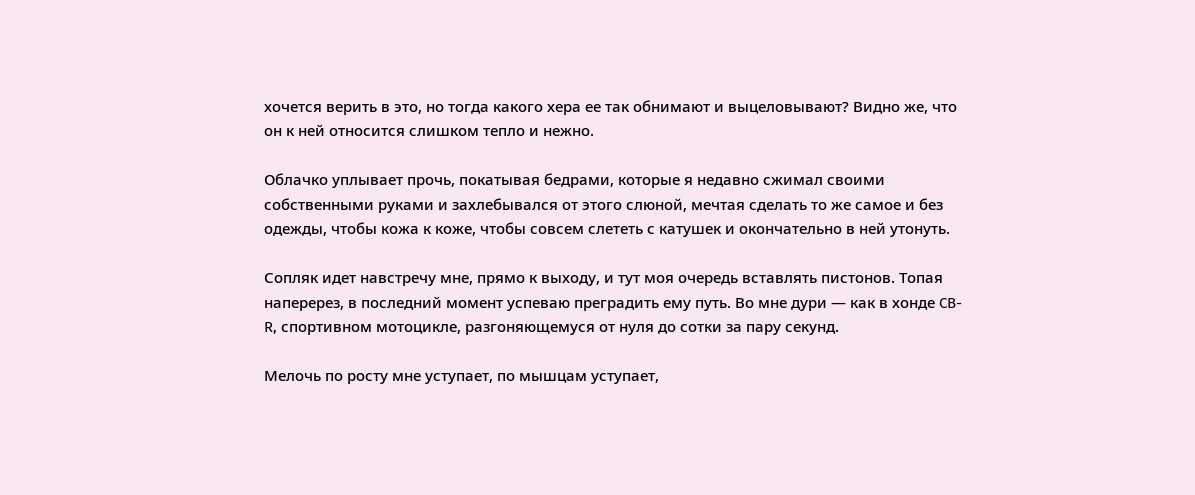хочется верить в это, но тогда какого хера ее так обнимают и выцеловывают? Видно же, что он к ней относится слишком тепло и нежно.

Облачко уплывает прочь, покатывая бедрами, которые я недавно сжимал своими собственными руками и захлебывался от этого слюной, мечтая сделать то же самое и без одежды, чтобы кожа к коже, чтобы совсем слететь с катушек и окончательно в ней утонуть.

Сопляк идет навстречу мне, прямо к выходу, и тут моя очередь вставлять пистонов. Топая наперерез, в последний момент успеваю преградить ему путь. Во мне дури — как в хонде CB-R, спортивном мотоцикле, разгоняющемуся от нуля до сотки за пару секунд.

Мелочь по росту мне уступает, по мышцам уступает,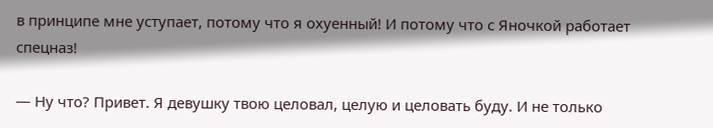в принципе мне уступает, потому что я охуенный! И потому что с Яночкой работает спецназ!

— Ну что? Привет. Я девушку твою целовал, целую и целовать буду. И не только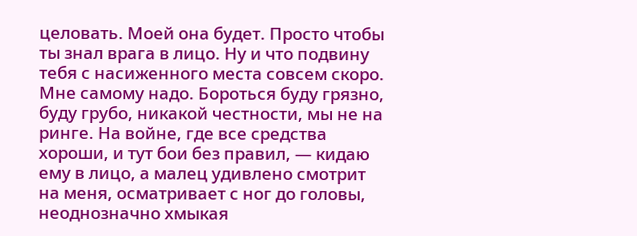целовать. Моей она будет. Просто чтобы ты знал врага в лицо. Ну и что подвину тебя с насиженного места совсем скоро. Мне самому надо. Бороться буду грязно, буду грубо, никакой честности, мы не на ринге. На войне, где все средства хороши, и тут бои без правил, — кидаю ему в лицо, а малец удивлено смотрит на меня, осматривает с ног до головы, неоднозначно хмыкая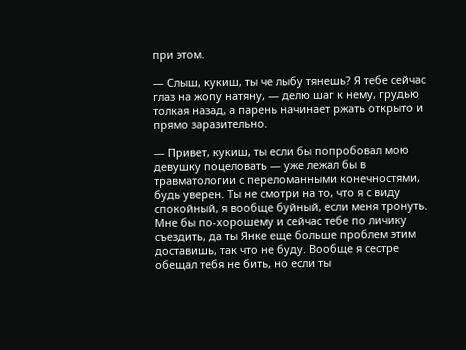при этом.

— Слыш, кукиш, ты че лыбу тянешь? Я тебе сейчас глаз на жопу натяну, — делю шаг к нему, грудью толкая назад, а парень начинает ржать открыто и прямо заразительно.

— Привет, кукиш, ты если бы попробовал мою девушку поцеловать — уже лежал бы в травматологии с переломанными конечностями, будь уверен. Ты не смотри на то, что я с виду спокойный, я вообще буйный, если меня тронуть. Мне бы по-хорошему и сейчас тебе по личику съездить, да ты Янке еще больше проблем этим доставишь, так что не буду. Вообще я сестре обещал тебя не бить, но если ты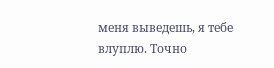меня выведешь, я тебе влуплю. Точно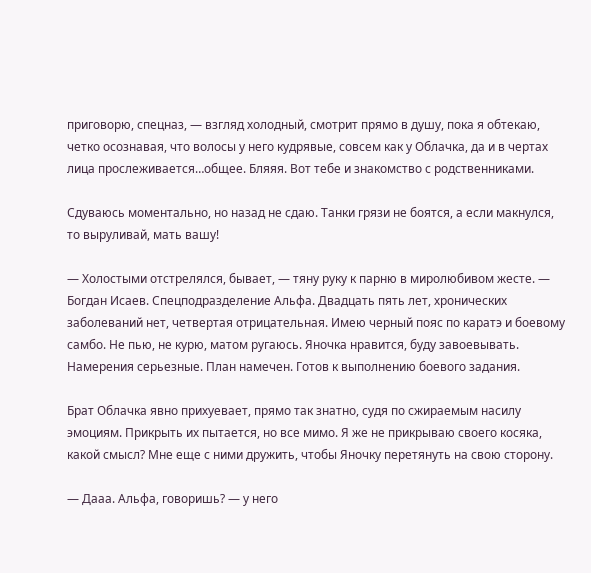приговорю, спецназ, — взгляд холодный, смотрит прямо в душу, пока я обтекаю, четко осознавая, что волосы у него кудрявые, совсем как у Облачка, да и в чертах лица прослеживается…общее. Бляяя. Вот тебе и знакомство с родственниками.

Сдуваюсь моментально, но назад не сдаю. Танки грязи не боятся, а если макнулся, то выруливай, мать вашу!

— Холостыми отстрелялся, бывает, — тяну руку к парню в миролюбивом жесте. — Богдан Исаев. Спецподразделение Альфа. Двадцать пять лет, хронических заболеваний нет, четвертая отрицательная. Имею черный пояс по каратэ и боевому самбо. Не пью, не курю, матом ругаюсь. Яночка нравится, буду завоевывать. Намерения серьезные. План намечен. Готов к выполнению боевого задания.

Брат Облачка явно прихуевает, прямо так знатно, судя по сжираемым насилу эмоциям. Прикрыть их пытается, но все мимо. Я же не прикрываю своего косяка, какой смысл? Мне еще с ними дружить, чтобы Яночку перетянуть на свою сторону.

— Дааа. Альфа, говоришь? — у него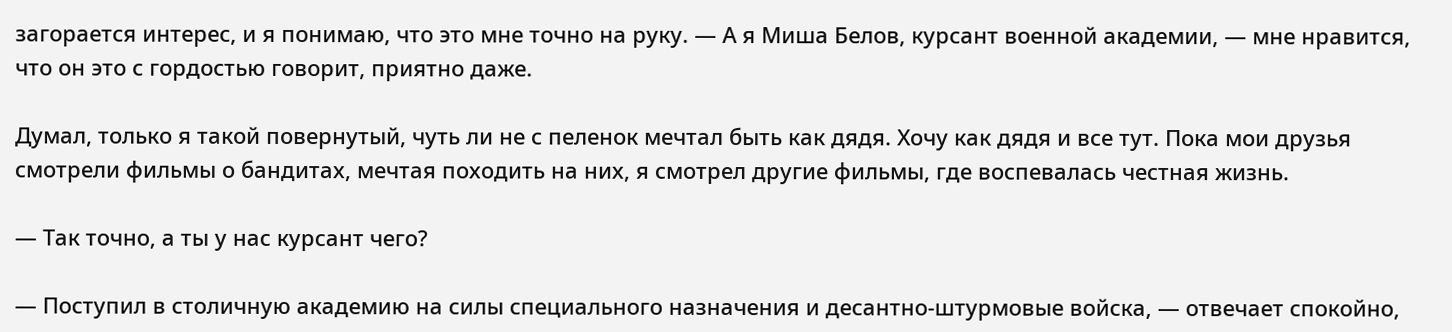загорается интерес, и я понимаю, что это мне точно на руку. — А я Миша Белов, курсант военной академии, — мне нравится, что он это с гордостью говорит, приятно даже.

Думал, только я такой повернутый, чуть ли не с пеленок мечтал быть как дядя. Хочу как дядя и все тут. Пока мои друзья смотрели фильмы о бандитах, мечтая походить на них, я смотрел другие фильмы, где воспевалась честная жизнь.

— Так точно, а ты у нас курсант чего?

— Поступил в столичную академию на силы специального назначения и десантно-штурмовые войска, — отвечает спокойно,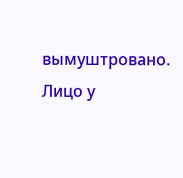вымуштровано. Лицо у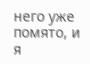него уже помято, и я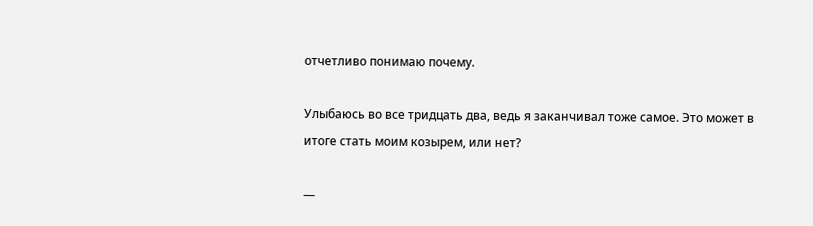отчетливо понимаю почему.

Улыбаюсь во все тридцать два, ведь я заканчивал тоже самое. Это может в итоге стать моим козырем, или нет?

—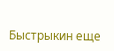Быстрыкин еще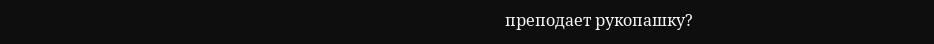преподает рукопашку?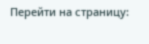Перейти на страницу: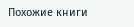Похожие книги